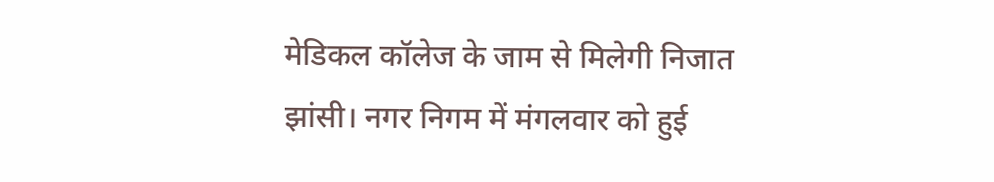मेडिकल कॉलेज के जाम से मिलेगी निजात
झांसी। नगर निगम में मंगलवार को हुई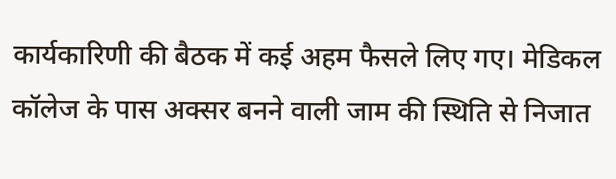कार्यकारिणी की बैठक में कई अहम फैसले लिए गए। मेडिकल कॉलेज के पास अक्सर बनने वाली जाम की स्थिति से निजात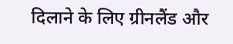दिलाने के लिए ग्रीनलैंड और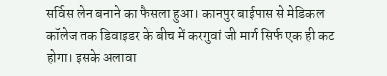सर्विस लेन बनाने का फैसला हुआ। कानपुर बाईपास से मेडिकल कॉलेज तक डिवाइडर के बीच में करगुवां जी मार्ग सिर्फ एक ही कट होगा। इसके अलावा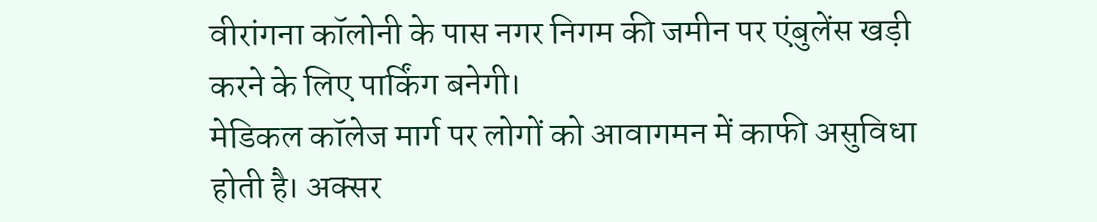वीरांगना कॉलोनी के पास नगर निगम की जमीन पर एंबुलेंस खड़ी करने के लिए पार्किंग बनेगी।
मेडिकल कॉलेज मार्ग पर लोगों को आवागमन में काफी असुविधा होती है। अक्सर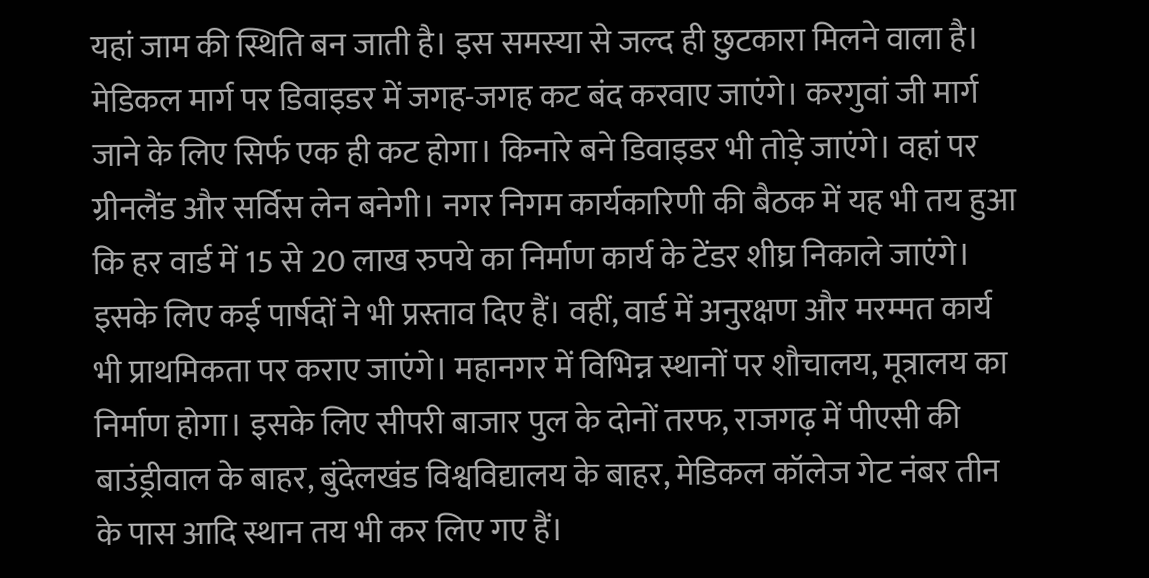यहां जाम की स्थिति बन जाती है। इस समस्या से जल्द ही छुटकारा मिलने वाला है। मेडिकल मार्ग पर डिवाइडर में जगह-जगह कट बंद करवाए जाएंगे। करगुवां जी मार्ग जाने के लिए सिर्फ एक ही कट होगा। किनारे बने डिवाइडर भी तोड़े जाएंगे। वहां पर ग्रीनलैंड और सर्विस लेन बनेगी। नगर निगम कार्यकारिणी की बैठक में यह भी तय हुआ कि हर वार्ड में 15 से 20 लाख रुपये का निर्माण कार्य के टेंडर शीघ्र निकाले जाएंगे। इसके लिए कई पार्षदों ने भी प्रस्ताव दिए हैं। वहीं, वार्ड में अनुरक्षण और मरम्मत कार्य भी प्राथमिकता पर कराए जाएंगे। महानगर में विभिन्न स्थानों पर शौचालय, मूत्रालय का निर्माण होगा। इसके लिए सीपरी बाजार पुल के दोनों तरफ, राजगढ़ में पीएसी की बाउंड्रीवाल के बाहर, बुंदेलखंड विश्वविद्यालय के बाहर, मेडिकल कॉलेज गेट नंबर तीन के पास आदि स्थान तय भी कर लिए गए हैं।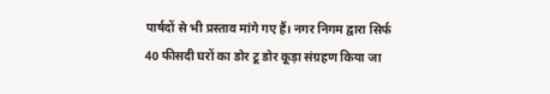पार्षदों से भी प्रस्ताव मांगे गए हैं। नगर निगम द्वारा सिर्फ 40 फीसदी घरों का डोर टू डोर कूड़ा संग्रहण किया जा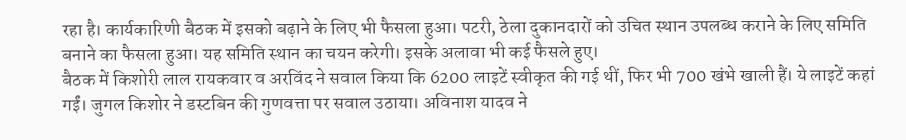रहा है। कार्यकारिणी बैठक में इसको बढ़ाने के लिए भी फैसला हुआ। पटरी, ठेला दुकानदारों को उचित स्थान उपलब्ध कराने के लिए समिति बनाने का फैसला हुआ। यह समिति स्थान का चयन करेगी। इसके अलावा भी कई फैसले हुए।
बैठक में किशोरी लाल रायकवार व अरविंद ने सवाल किया कि 6200 लाइटें स्वीकृत की गई थीं, फिर भी 700 खंभे खाली हैं। ये लाइटें कहां गईं। जुगल किशोर ने डस्टबिन की गुणवत्ता पर सवाल उठाया। अविनाश यादव ने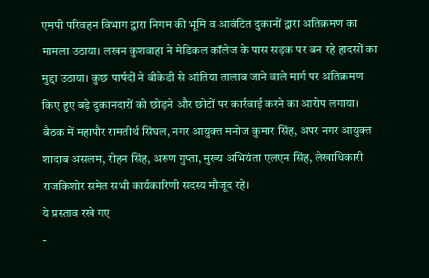एमपी परिवहन विभाग द्वारा निगम की भूमि व आवंटित दुकानों द्वारा अतिक्रमण का मामला उठाया। लखन कुशवाहा ने मेडिकल कॉलेज के पास सड़क पर बन रहे हादसों का मुद्दा उठाया। कुछ पार्षदों ने बीकेडी से आंतिया तालाब जाने वाले मार्ग पर अतिक्रमण किए हुए बड़े दुकानदारों को छोड़ने और छोटों पर कार्रवाई करने का आरोप लगाया। बैठक में महापौर रामतीर्थ सिंघल, नगर आयुक्त मनोज कुमार सिंह, अपर नगर आयुक्त शादाब असलम, रोहन सिंह, अरुण गुप्ता, मुख्य अभियंता एलएन सिंह, लेखाधिकारी राजकिशोर समेत सभी कार्यकारिणी सदस्य मौजूद रहे।
ये प्रस्ताव रखे गए
-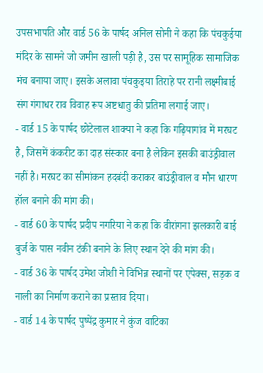उपसभापति और वार्ड 56 के पार्षद अनिल सोनी ने कहा कि पंचकुईया मंदिर के सामने जो जमीन खाली पड़ी है, उस पर सामूहिक सामाजिक मंच बनाया जाए। इसके अलावा पंचकुइया तिराहे पर रानी लक्ष्मीबाई संग गंगाधर राव विवाह रूप अष्टधातु की प्रतिमा लगाई जाए।
- वार्ड 15 के पार्षद छोटेलाल शाक्या ने कहा कि गढ़ियागांव में मरघट है, जिसमें कंकरीट का दाह संस्कार बना है लेकिन इसकी बाउंड्रीवाल नहीं है। मरघट का सीमांकन हदबंदी कराकर बाउंड्रीवाल व मौन धारण हॉल बनाने की मांग की।
- वार्ड 60 के पार्षद प्रदीप नगरिया ने कहा कि वीरांगना झलकारी बाई बुर्ज के पास नवीन टंकी बनाने के लिए स्थान देने की मांग की।
- वार्ड 36 के पार्षद उमेश जोशी ने विभिन्न स्थानों पर एपेक्स, सड़क व नाली का निर्माण कराने का प्रस्ताव दिया।
- वार्ड 14 के पार्षद पुष्पेंद्र कुमार ने कुंज वाटिका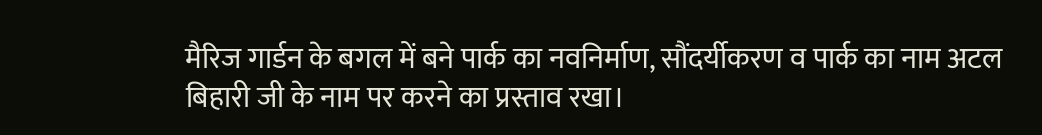मैरिज गार्डन के बगल में बने पार्क का नवनिर्माण, सौंदर्यीकरण व पार्क का नाम अटल बिहारी जी के नाम पर करने का प्रस्ताव रखा।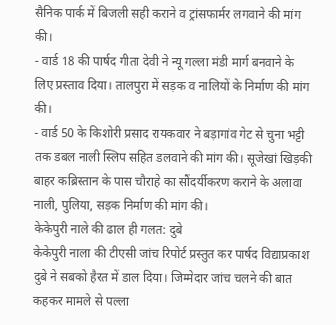सैनिक पार्क में बिजली सही कराने व ट्रांसफार्मर लगवाने की मांग की।
- वार्ड 18 की पार्षद गीता देवी ने न्यू गल्ला मंडी मार्ग बनवाने के लिए प्रस्ताव दिया। तालपुरा में सड़क व नालियों के निर्माण की मांग की।
- वार्ड 50 के किशोरी प्रसाद रायकवार ने बड़ागांव गेट से चुना भट्टी तक डबल नाली स्लिप सहित डलवाने की मांग की। सूजेखां खिड़की बाहर कब्रिस्तान के पास चौराहे का सौंदर्यीकरण कराने के अलावा नाली, पुलिया, सड़क निर्माण की मांग की।
केकेपुरी नाले की ढाल ही गलत: दुबे
केकेपुरी नाला की टीएसी जांच रिपोर्ट प्रस्तुत कर पार्षद विद्याप्रकाश दुबे ने सबको हैरत में डाल दिया। जिम्मेदार जांच चलने की बात कहकर मामले से पल्ला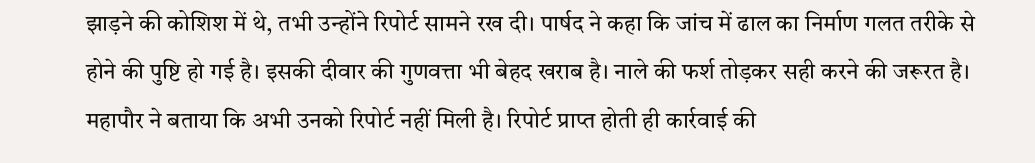झाड़ने की कोशिश में थे, तभी उन्होंने रिपोर्ट सामने रख दी। पार्षद ने कहा कि जांच में ढाल का निर्माण गलत तरीके से होने की पुष्टि हो गई है। इसकी दीवार की गुणवत्ता भी बेहद खराब है। नाले की फर्श तोड़कर सही करने की जरूरत है। महापौर ने बताया कि अभी उनको रिपोर्ट नहीं मिली है। रिपोर्ट प्राप्त होती ही कार्रवाई की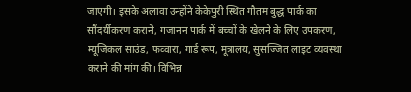जाएगी। इसके अलावा उन्होंने केकेपुरी स्थित गौतम बुद्ध पार्क का सौंदर्यीकरण कराने, गजानन पार्क में बच्चों के खेलने के लिए उपकरण, म्यूजिकल साउंड, फव्वारा, गार्ड रूप, मूत्रालय, सुसज्जित लाइट व्यवस्था कराने की मांग की। विभिन्न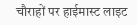चौराहों पर हाईमास्ट लाइट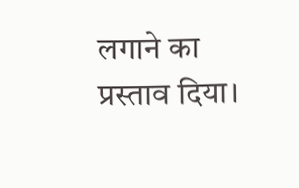लगाने का प्रस्ताव दिया।